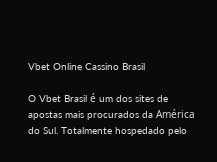Vbet Online Cassino Brasil

O Vbet Brasil é um dos sites de apostas mais procurados da América do Sul. Totalmente hospedado pelo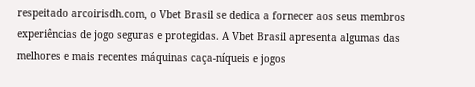respeitado arcoirisdh.com, o Vbet Brasil se dedica a fornecer aos seus membros experiências de jogo seguras e protegidas. A Vbet Brasil apresenta algumas das melhores e mais recentes máquinas caça-níqueis e jogos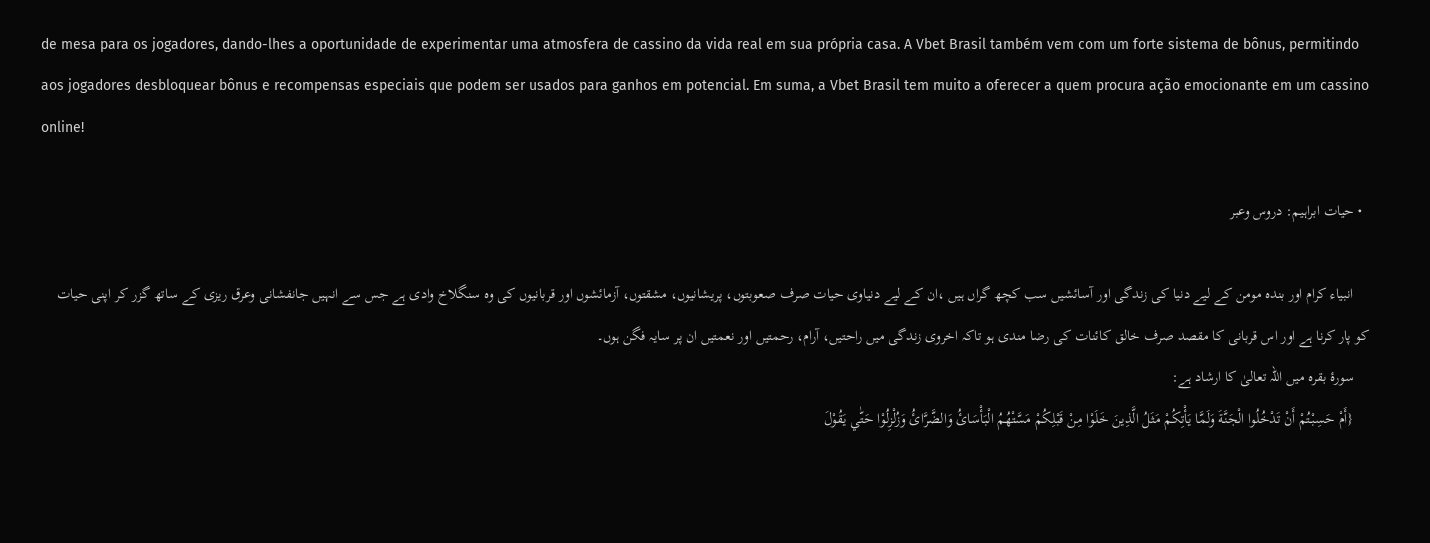de mesa para os jogadores, dando-lhes a oportunidade de experimentar uma atmosfera de cassino da vida real em sua própria casa. A Vbet Brasil também vem com um forte sistema de bônus, permitindo aos jogadores desbloquear bônus e recompensas especiais que podem ser usados para ganhos em potencial. Em suma, a Vbet Brasil tem muito a oferecer a quem procura ação emocionante em um cassino online!

  • حیات ابراہیم: دروس وعبر

    انبیاء کرام اور بندہ مومن کے لیے دنیا کی زندگی اور آسائشیں سب کچھ گراں ہیں ،ان کے لیے دنیاوی حیات صرف صعوبتوں، پریشانیوں، مشقتوں، آزمائشوں اور قربانیوں کی وہ سنگلاخ وادی ہے جس سے انہیں جانفشانی وعرق ریزی کے ساتھ گزر کر اپنی حیات کو پار کرنا ہے اور اس قربانی کا مقصد صرف خالق کائنات کی رضا مندی ہو تاکہ اخروی زندگی میں راحتیں، آرام، رحمتیں اور نعمتیں ان پر سایہ فگن ہوں۔
    سورۂ بقرہ میں اللہ تعالیٰ کا ارشاد ہے:
    {أَمْ حَسِبْتُمْ أَنْ تَدْخُلُوا الْجَنَّةَ وَلَمَّا يَأْتِكُمْ مَثَلُ الَّذِينَ خَلَوْا مِنْ قَبْلِكُمْ مَسَّتْهُمُ الْبَأْسَائُ وَالضَّرَّائُ وَزُلْزِلُوْا حَتّٰي يَقُوْلَ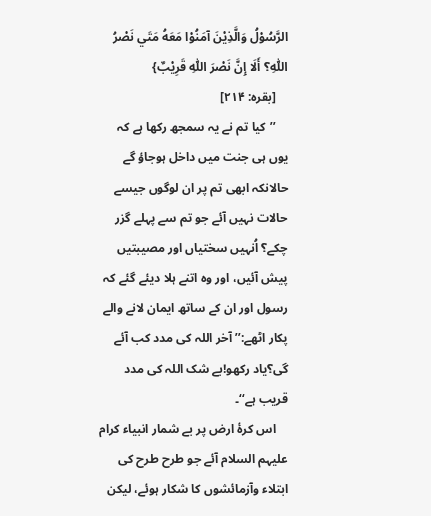الرَّسُوْلُ وَالَّذِيْنَ آمَنُوْا مَعَهُ مَتَي نَصْرُ اللّٰهِ؟ أَلَا إِنَّ نَصْرَ اللّٰهِ قَرِيْبٌ}
    [بقرہ: ۲۱۴]
    ’’کیا تم نے یہ سمجھ رکھا ہے کہ یوں ہی جنت میں داخل ہوجاؤ گے حالانکہ ابھی تم پر ان لوگوں جیسے حالات نہیں آئے جو تم سے پہلے گزر چکے؟ اُنہیں سختیاں اور مصیبتیں پیش آئیں، اور وہ اتنے ہلا دیئے گئے کہ رسول اور ان کے ساتھ ایمان لانے والے پکار اٹھے:’’آخر اللہ کی مدد کب آئے گی؟یاد رکھو!بے شک اللہ کی مدد قریب ہے‘‘۔
    اس کرۂ ارض پر بے شمار انبیاء کرام علیہم السلام آئے جو طرح طرح کی ابتلاء وآزمائشوں کا شکار ہوئے، لیکن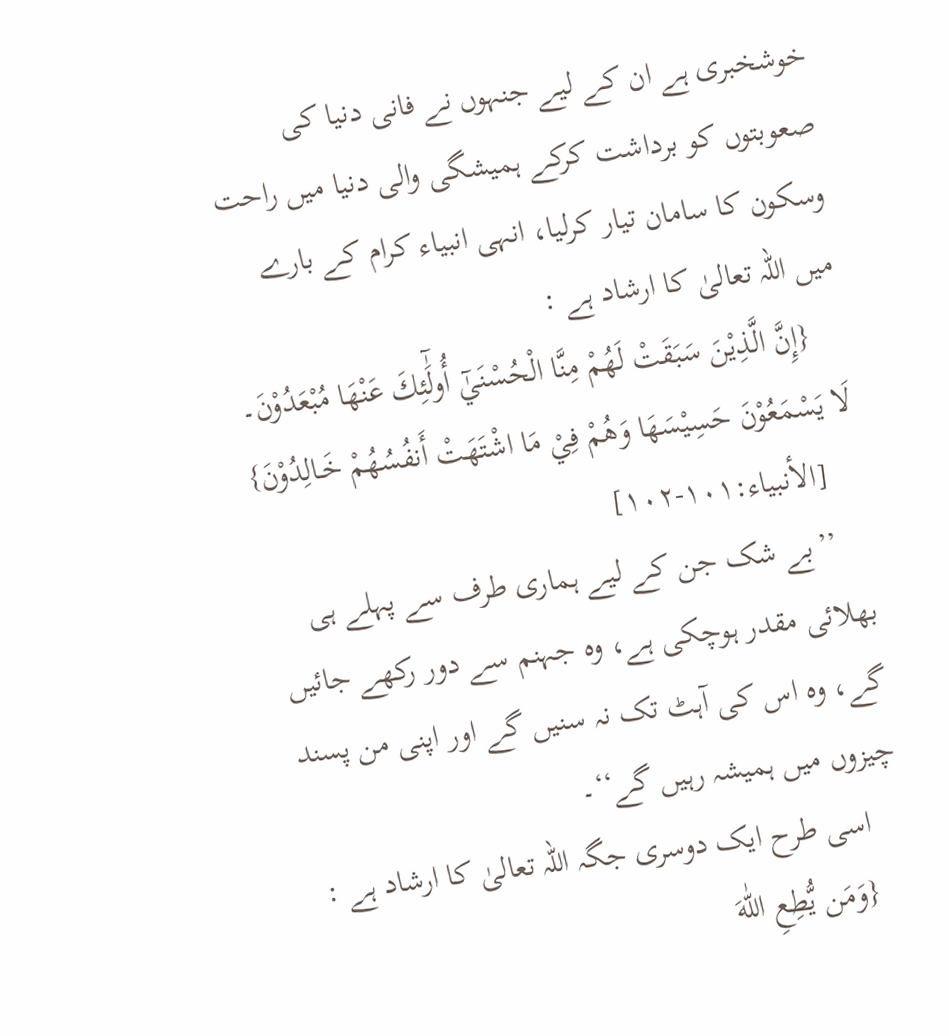خوشخبری ہے ان کے لیے جنہوں نے فانی دنیا کی صعوبتوں کو برداشت کرکے ہمیشگی والی دنیا میں راحت وسکون کا سامان تیار کرلیا، انہی انبیاء کرام کے بارے میں اللہ تعالیٰ کا ارشاد ہے :
    {إِنَّ الَّذِيْنَ سَبَقَتْ لَهُمْ مِنَّا الْحُسْنَيٰٓ أُولَٰٓئِكَ عَنْهَا مُبْعَدُوْنَ۔ لَا يَسْمَعُوْنَ حَسِيْسَهَا وَهُمْ فِيْ مَا اشْتَهَتْ أَنفُسُهُمْ خَـالِدُوْنَ}
    [الأنبیاء:۱۰۱-۱۰۲]
    ’’بے شک جن کے لیے ہماری طرف سے پہلے ہی بھلائی مقدر ہوچکی ہے، وہ جہنم سے دور رکھے جائیں گے، وہ اس کی آہٹ تک نہ سنیں گے اور اپنی من پسند چیزوں میں ہمیشہ رہیں گے‘‘۔
    اسی طرح ایک دوسری جگہ اللہ تعالیٰ کا ارشاد ہے :
    {وَمَن يُّطِعِ اللّٰهَ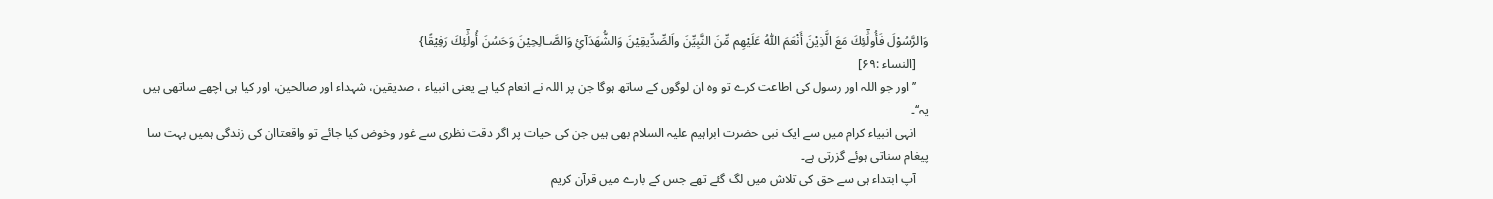وَالرَّسُوْلَ فَأُولَٰٓئِكَ مَعَ الَّذِيْنَ أَنْعَمَ اللّٰهُ عَلَيْهِم مِّنَ النَّبِيِّنَ واَلصِّدِّيقِيْنَ وَالشُّهَدَآئِ وَالصَّـالِحِيْنَ وَحَسُنَ أُولَٰٓئِكَ رَفِيْقًا}
    [النساء :۶۹]
    ’’اور جو اللہ اور رسول کی اطاعت کرے تو وہ ان لوگوں کے ساتھ ہوگا جن پر اللہ نے انعام کیا ہے یعنی انبیاء ، صدیقین، شہداء اور صالحین، اور کیا ہی اچھے ساتھی ہیں یہ‘‘۔
    انہی انبیاء کرام میں سے ایک نبی حضرت ابراہیم علیہ السلام بھی ہیں جن کی حیات پر اگر دقت نظری سے غور وخوض کیا جائے تو واقعتاان کی زندگی ہمیں بہت سا پیغام سناتی ہوئے گزرتی ہے۔
    آپ ابتداء ہی سے حق کی تلاش میں لگ گئے تھے جس کے بارے میں قرآن کریم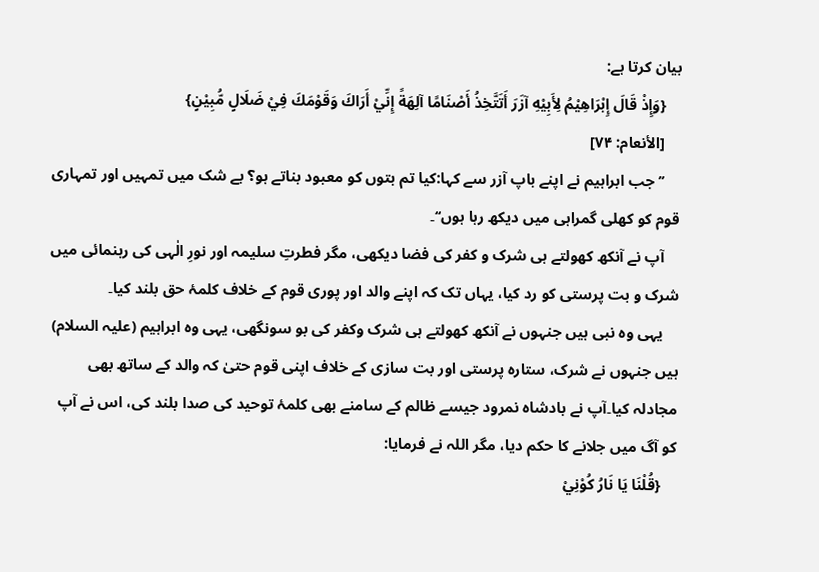بیان کرتا ہے:
    {وَإِذْ قَالَ إِبْرَاهِيْمُ لِأَبِيْهِ آزَرَ أَتَتَّخِذُ أَصْنَامًا آلِهَةً إِنِّيْ أَرَاكَ وَقَوْمَكَ فِيْ ضَلَالٍ مُّبِيْنٍ}
    [الأنعام: ۷۴]
    ’’جب ابراہیم نے اپنے باپ آزر سے کہا:کیا تم بتوں کو معبود بناتے ہو؟ بے شک میں تمہیں اور تمہاری قوم کو کھلی گمراہی میں دیکھ رہا ہوں‘‘۔
    آپ نے آنکھ کھولتے ہی شرک و کفر کی فضا دیکھی، مگر فطرتِ سلیمہ اور نورِ الٰہی کی رہنمائی میں شرک و بت پرستی کو رد کیا، یہاں تک کہ اپنے والد اور پوری قوم کے خلاف کلمۂ حق بلند کیا۔
    یہی وہ نبی ہیں جنہوں نے آنکھ کھولتے ہی شرک وکفر کی بو سونگھی، یہی وہ ابراہیم (علیہ السلام) ہیں جنہوں نے شرک، ستارہ پرستی اور بت سازی کے خلاف اپنی قوم حتیٰ کہ والد کے ساتھ بھی مجادلہ کیا۔آپ نے بادشاہ نمرود جیسے ظالم کے سامنے بھی کلمۂ توحید کی صدا بلند کی، اس نے آپ کو آگ میں جلانے کا حکم دیا، مگر اللہ نے فرمایا:
    {قُلْنَا يَا نَارُ كُوْنِيْ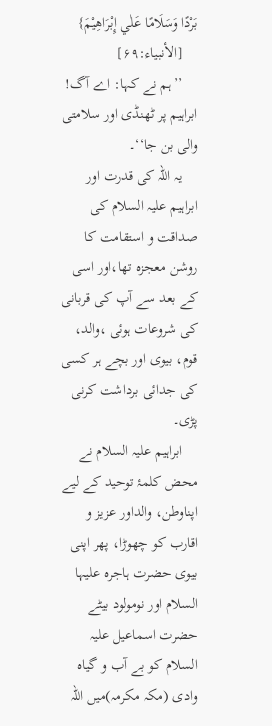بَرْدًا وَسَلَامًا عَلٰي إِبْرَاهِيْمَ}
    [الأنبیاء:۶۹]
    ’’ہم نے کہا: اے آگ! ابراہیم پر ٹھنڈی اور سلامتی والی بن جا‘‘۔
    یہ اللہ کی قدرت اور ابراہیم علیہ السلام کی صداقت و استقامت کا روشن معجزہ تھا،اور اسی کے بعد سے آپ کی قربانی کی شروعات ہوئی ،والد، قوم، بیوی اور بچے ہر کسی کی جدائی برداشت کرنی پڑی۔
    ابراہیم علیہ السلام نے محض کلمۂ توحید کے لیے اپناوطن، والداور عزیز و اقارب کو چھوڑا، پھر اپنی بیوی حضرت ہاجرہ علیہا السلام اور نومولود بیٹے حضرت اسماعیل علیہ السلام کو بے آب و گیاہ وادی (مکہ مکرمہ)میں اللہ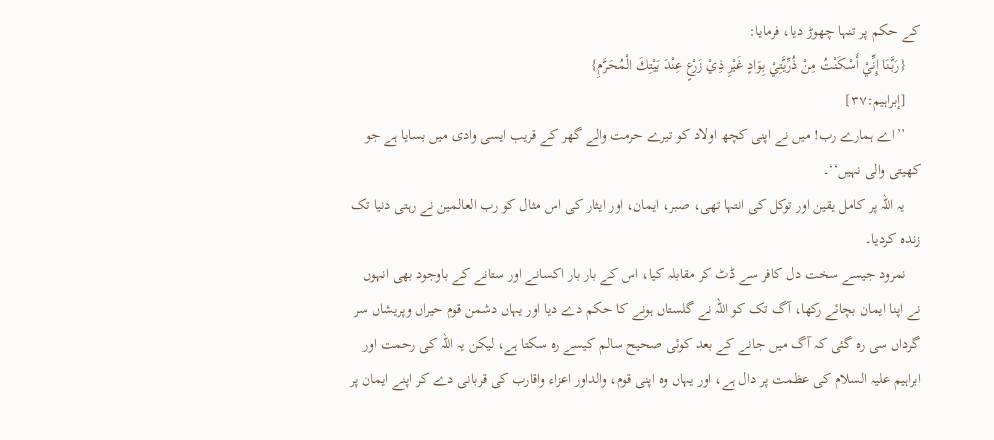کے حکم پر تنہا چھوڑ دیا، فرمایا:
    {رَبَّنَا إِنِّيْ أَسْكَنْتُ مِنْ ذُرِّيَّتِيْ بِوَادٍ غَيْرِ ذِيْ زَرْعٍ عِنْدَ بَيْتِكَ الْمُحَرَّمِ}
    [إبراہیم:۳۷]
    ’’اے ہمارے رب! میں نے اپنی کچھ اولاد کو تیرے حرمت والے گھر کے قریب ایسی وادی میں بسایا ہے جو کھیتی والی نہیں‘‘۔
    یہ اللہ پر کامل یقین اور توکل کی انتہا تھی، صبر، ایمان، اور ایثار کی اس مثال کو رب العالمین نے رہتی دنیا تک زندہ کردیا۔
    نمرود جیسے سخت دل کافر سے ڈٹ کر مقابلہ کیا، اس کے بار بار اکسانے اور ستانے کے باوجود بھی انہوں نے اپنا ایمان بچائے رکھا، آگ تک کو اللہ نے گلستاں ہونے کا حکم دے دیا اور یہاں دشمن قوم حیراں وپریشاں سر گرداں سی رہ گئی کہ آگ میں جانے کے بعد کوئی صحیح سالم کیسے رہ سکتا ہے، لیکن یہ اللہ کی رحمت اور ابراہیم علیہ السلام کی عظمت پر دال ہے، اور یہاں وہ اپنی قوم، والداور اعزاء واقارب کی قربانی دے کر اپنے ایمان پر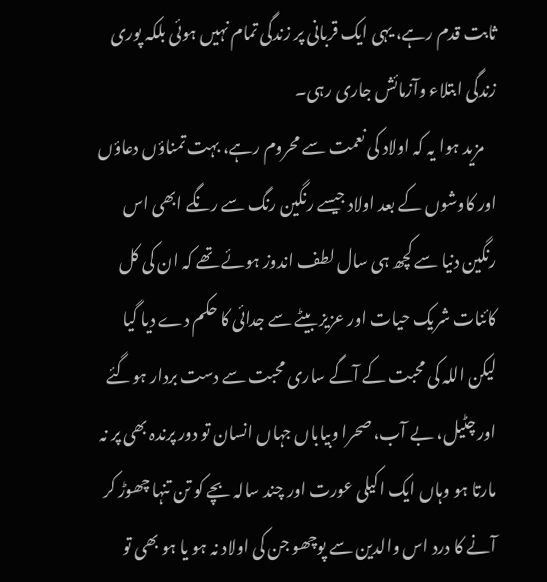ثابت قدم رہے، یہی ایک قربانی پر زندگی تمام نہیں ہوئی بلکہ پوری زندگی ابتلاء وآزمائش جاری رہی۔
    مزید ہوا یہ کہ اولاد کی نعمت سے محروم رہے، بہت تمناؤں دعاؤں اور کاوشوں کے بعد اولاد جیسے رنگین رنگ سے رنگے ابھی اس رنگین دنیا سے کچھ ہی سال لطف اندوز ہوئے تھے کہ ان کی کل کائنات شریک حیات اور عزیز بیٹے سے جدائی کا حکم دے دیا گیا لیکن اللہ کی محبت کے آگے ساری محبت سے دست بردار ہوگئے اور چٹیل، بے آب، صحرا وبیاباں جہاں انسان تو دور پرندہ بھی پر نہ مارتا ہو وہاں ایک اکیلی عورت اور چند سالہ بچے کو تن تنہا چھوڑ کر آنے کا درد اس والدین سے پوچھو جن کی اولاد نہ ہو یا ہو بھی تو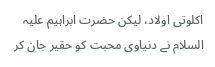اکلوتی اولاد، لیکن حضرت ابراہیم علیہ السلام نے دنیاوی محبت کو حقیر جان کر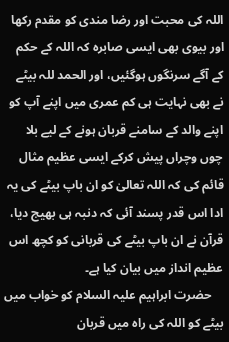اللہ کی محبت اور رضا مندی کو مقدم رکھا اور بیوی بھی ایسی صابرہ کہ اللہ کے حکم کے آگے سرنگوں ہوگئیں، اور الحمد للہ بیٹے نے بھی نہایت ہی کم عمری میں اپنے آپ کو اپنے والد کے سامنے قربان ہونے کے لیے بلا چوں وچراں پیش کرکے ایسی عظیم مثال قائم کی کہ اللہ تعالیٰ کو ان باپ بیٹے کی یہ ادا اس قدر پسند آئی کہ دنبہ ہی بھیج دیا، قرآن نے ان باپ بیٹے کی قربانی کو کچھ اس عظیم انداز میں بیان کیا ہے۔
    حضرت ابراہیم علیہ السلام کو خواب میں بیٹے کو اللہ کی راہ میں قربان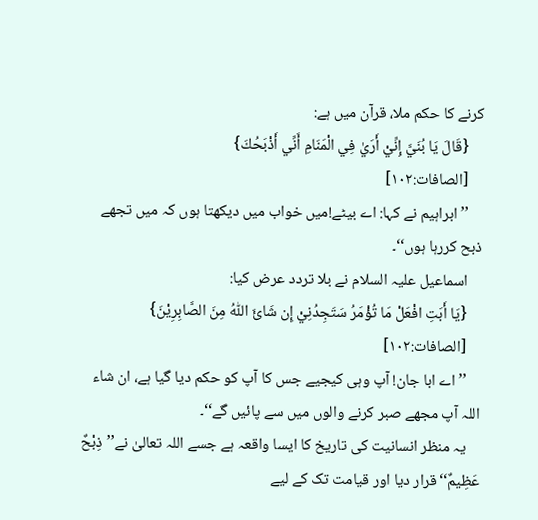کرنے کا حکم ملا، قرآن میں ہے:
    {قَالَ يَا بُنَيَّ إِنِّيْ أَرَيٰ فِي الْمَنَامِ أَنِّي أَذْبَحُكَ}
    [الصافات:۱۰۲]
    ’’ابراہیم نے کہا: اے بیٹے!میں خواب میں دیکھتا ہوں کہ میں تجھے ذبح کررہا ہوں‘‘۔
    اسماعیل علیہ السلام نے بلا تردد عرض کیا:
    {يَا أَبَتِ افْعَلْ مَا تُؤْمَرُ سَتَجِدُنِيْ إِن شَائَ اللّٰهُ مِنَ الصَّابِرِيْنَ}
    [الصافات:۱۰۲]
    ’’اے ابا جان! آپ وہی کیجیے جس کا آپ کو حکم دیا گیا ہے، ان شاء اللہ آپ مجھے صبر کرنے والوں میں سے پائیں گے‘‘۔
    یہ منظر انسانیت کی تاریخ کا ایسا واقعہ ہے جسے اللہ تعالیٰ نے’’ذِبْحٌ عَظِیمٌ‘‘قرار دیا اور قیامت تک کے لیے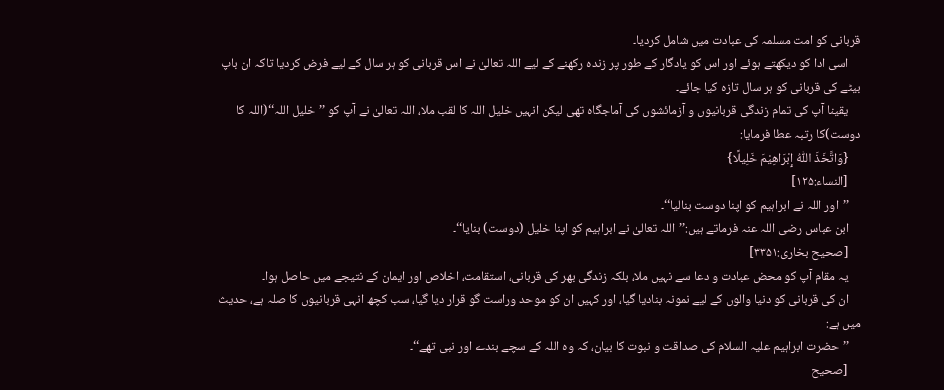قربانی کو امت مسلمہ کی عبادت میں شامل کردیا۔
    اسی ادا کو دیکھتے ہوئے اور اس کو یادگار کے طور پر زندہ رکھنے کے لیے اللہ تعالیٰ نے اس قربانی کو ہر سال کے لیے فرض کردیا تاکہ ان باپ بیٹے کی قربانی کو ہر سال تازہ کیا جائے۔
    یقینا آپ کی تمام زندگی قربانیوں و آزمائشوں کی آماجگاہ تھی لیکن انہیں خلیل اللہ کا لقب ملا، اللہ تعالیٰ نے آپ کو ’’خلیل اللہ‘‘(اللہ کا دوست)کا رتبہ عطا فرمایا:
    {وَاتَّخَذَ اللّٰهُ إِبْرَاهِيْمَ خَلِيلًا}
    [النساء:۱۲۵]
    ’’اور اللہ نے ابراہیم کو اپنا دوست بنالیا‘‘۔
    ابن عباس رضی اللہ عنہ فرماتے ہیں:’’اللہ تعالیٰ نے ابراہیم کو اپنا خلیل (دوست) بنایا‘‘۔
    [صحیح بخاری:۳۳۵۱]
    یہ مقام آپ کو محض عبادت و دعا سے نہیں ملا، بلکہ زندگی بھر کی قربانی، استقامت، اخلاص اور ایمان کے نتیجے میں حاصل ہوا۔
    ان کی قربانی کو دنیا والوں کے لیے نمونہ بنادیا گیا، اور کہیں ان کو موحد وراست گو قرار دیا گیا، سب کچھ انہی قربانیوں کا صلہ ہے، حدیث میں ہے:
    ’’حضرت ابراہیم علیہ السلام کی صداقت و نبوت کا بیان، کہ وہ اللہ کے سچے بندے اور نبی تھے‘‘۔
    [صحیح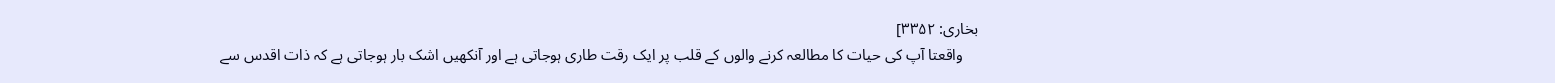بخاری: ۳۳۵۲]
    واقعتا آپ کی حیات کا مطالعہ کرنے والوں کے قلب پر ایک رقت طاری ہوجاتی ہے اور آنکھیں اشک بار ہوجاتی ہے کہ ذات اقدس سے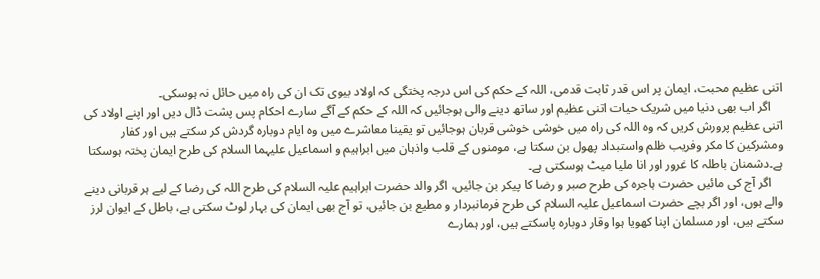اتنی عظیم محبت، ایمان پر اس قدر ثابت قدمی، اللہ کے حکم کی اس درجہ پختگی کہ اولاد بیوی تک ان کی راہ میں حائل نہ ہوسکی۔
    اگر اب بھی دنیا میں شریک حیات اتنی عظیم اور ساتھ دینے والی ہوجائیں کہ اللہ کے حکم کے آگے سارے احکام پس پشت ڈال دیں اور اپنے اولاد کی اتنی عظیم پرورش کریں کہ وہ اللہ کی راہ میں خوشی خوشی قربان ہوجائیں تو یقینا معاشرے میں وہ ایام دوبارہ گردش کر سکتے ہیں اور کفار ومشرکین کا مکر وفریب ظلم واستبداد پھول بن سکتا ہے، مومنوں کے قلب واذہان میں ابراہیم و اسماعیل علیہما السلام کی طرح ایمان پختہ ہوسکتا ہے۔دشمنان باطلہ کا غرور اور انا ملیا میٹ ہوسکتی ہے۔
    اگر آج کی مائیں حضرت ہاجرہ کی طرح صبر و رضا کا پیکر بن جائیں، اگر والد حضرت ابراہیم علیہ السلام کی طرح اللہ کی رضا کے لیے ہر قربانی دینے والے ہوں، اور اگر بچے حضرت اسماعیل علیہ السلام کی طرح فرمانبردار و مطیع بن جائیں، تو آج بھی ایمان کی بہار لوٹ سکتی ہے، باطل کے ایوان لرز سکتے ہیں، اور مسلمان اپنا کھویا ہوا وقار دوبارہ پاسکتے ہیں، اور ہمارے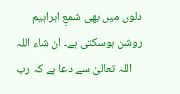دلوں میں بھی شمعِ ابراہیم روشن ہوسکتی ہے۔ ان شاء اللہ
    اللہ تعالیٰ سے دعا ہے کہ رب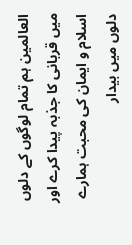العالمین ہم تمام لوگوں کے دلوں میں قربانی کا جذبہ پیدا کرے اور اسلام و ایمان کی محبت ہمارے دلوں میں بیدار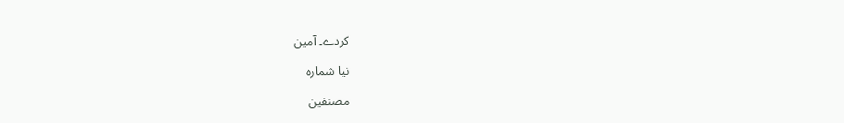کردے۔ آمین

نیا شمارہ

مصنفین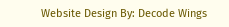Website Design By: Decode Wings